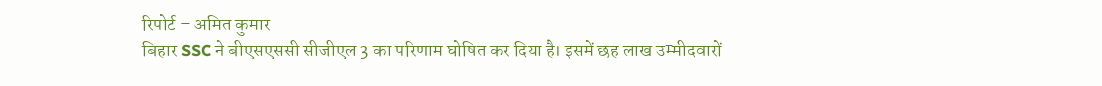रिपोर्ट – अमित कुमार
बिहार SSC ने बीएसएससी सीजीएल 3 का परिणाम घोषित कर दिया है। इसमें छह लाख उम्मीदवारों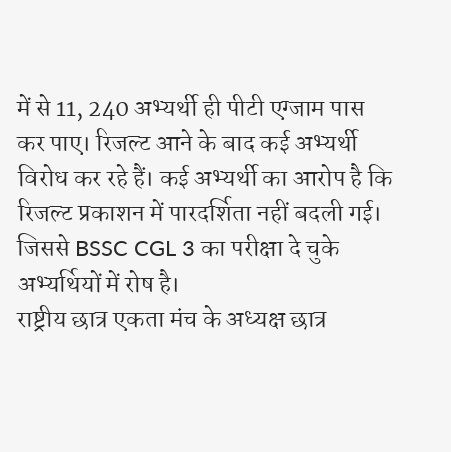में से 11, 240 अभ्यर्थी ही पीटी एग्जाम पास कर पाए। रिजल्ट आने के बाद कई अभ्यर्थी विरोध कर रहे हैं। कई अभ्यर्थी का आरोप है कि रिजल्ट प्रकाशन में पारदर्शिता नहीं बदली गई। जिससे BSSC CGL 3 का परीक्षा दे चुके अभ्यर्थियों में रोष है।
राष्ट्रीय छात्र एकता मंच के अध्यक्ष छात्र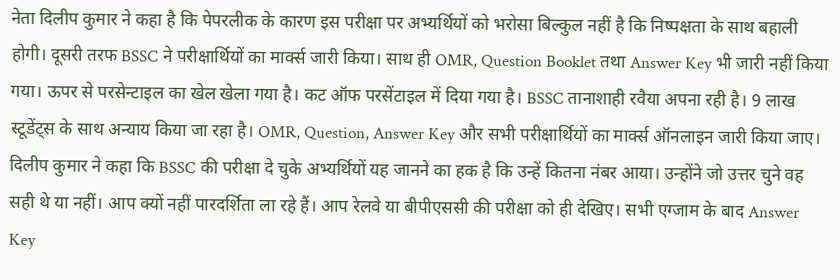नेता दिलीप कुमार ने कहा है कि पेपरलीक के कारण इस परीक्षा पर अभ्यर्थियों को भरोसा बिल्कुल नहीं है कि निष्पक्षता के साथ बहाली होगी। दूसरी तरफ BSSC ने परीक्षार्थियों का मार्क्स जारी किया। साथ ही OMR, Question Booklet तथा Answer Key भी जारी नहीं किया गया। ऊपर से परसेन्टाइल का खेल खेला गया है। कट ऑफ परसेंटाइल में दिया गया है। BSSC तानाशाही रवैया अपना रही है। 9 लाख स्टूडेंट्स के साथ अन्याय किया जा रहा है। OMR, Question, Answer Key और सभी परीक्षार्थियों का मार्क्स ऑनलाइन जारी किया जाए। दिलीप कुमार ने कहा कि BSSC की परीक्षा दे चुके अभ्यर्थियों यह जानने का हक है कि उन्हें कितना नंबर आया। उन्होंने जो उत्तर चुने वह सही थे या नहीं। आप क्यों नहीं पारदर्शिता ला रहे हैं। आप रेलवे या बीपीएससी की परीक्षा को ही देखिए। सभी एग्जाम के बाद Answer Key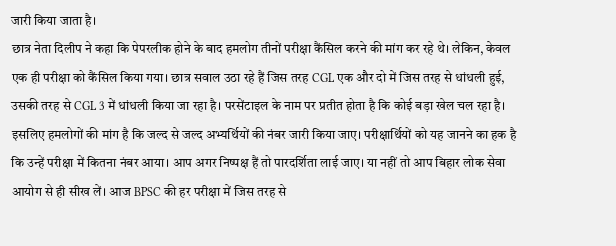जारी किया जाता है।
छात्र नेता दिलीप ने कहा कि पेपरलीक होने के बाद हमलोग तीनों परीक्षा कैंसिल करने की मांग कर रहे थे। लेकिन, केवल एक ही परीक्षा को कैंसिल किया गया। छात्र सवाल उठा रहे हैं जिस तरह CGL एक और दो में जिस तरह से धांधली हुई, उसकी तरह से CGL 3 में धांधली किया जा रहा है। परसेंटाइल के नाम पर प्रतीत होता है कि कोई बड़ा खेल चल रहा है। इसलिए हमलोगों की मांग है कि जल्द से जल्द अभ्यर्थियों की नंबर जारी किया जाए। परीक्षार्थियों को यह जानने का हक है कि उन्हें परीक्षा में कितना नंबर आया। आप अगर निष्पक्ष हैं तो पारदर्शिता लाई जाए। या नहीं तो आप बिहार लोक सेवा आयोग से ही सीख लें। आज BPSC की हर परीक्षा में जिस तरह से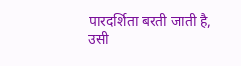पारदर्शिता बरती जाती है, उसी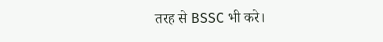तरह से BSSC भी करे।